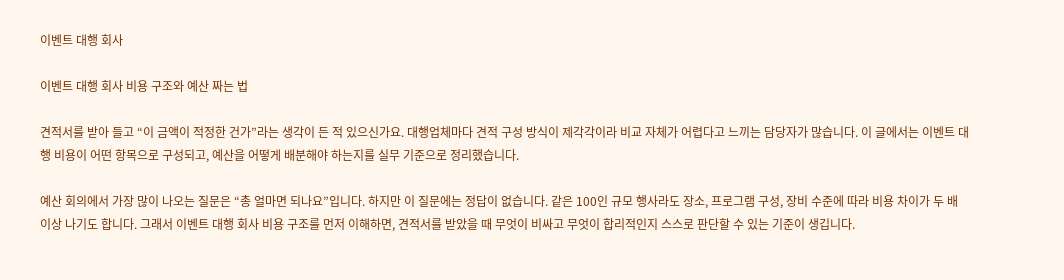이벤트 대행 회사

이벤트 대행 회사 비용 구조와 예산 짜는 법

견적서를 받아 들고 “이 금액이 적정한 건가”라는 생각이 든 적 있으신가요. 대행업체마다 견적 구성 방식이 제각각이라 비교 자체가 어렵다고 느끼는 담당자가 많습니다. 이 글에서는 이벤트 대행 비용이 어떤 항목으로 구성되고, 예산을 어떻게 배분해야 하는지를 실무 기준으로 정리했습니다.

예산 회의에서 가장 많이 나오는 질문은 “총 얼마면 되나요”입니다. 하지만 이 질문에는 정답이 없습니다. 같은 100인 규모 행사라도 장소, 프로그램 구성, 장비 수준에 따라 비용 차이가 두 배 이상 나기도 합니다. 그래서 이벤트 대행 회사 비용 구조를 먼저 이해하면, 견적서를 받았을 때 무엇이 비싸고 무엇이 합리적인지 스스로 판단할 수 있는 기준이 생깁니다.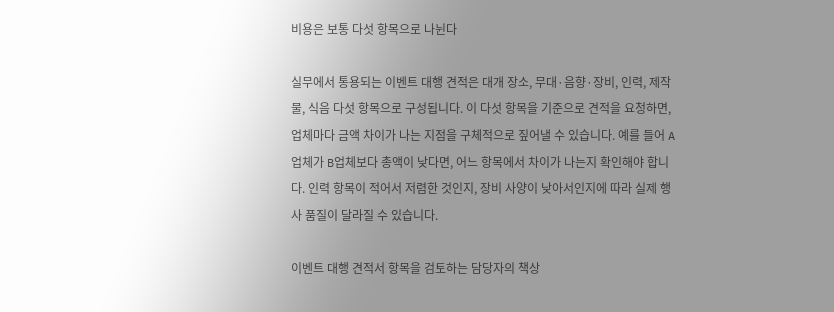비용은 보통 다섯 항목으로 나뉜다

실무에서 통용되는 이벤트 대행 견적은 대개 장소, 무대·음향·장비, 인력, 제작물, 식음 다섯 항목으로 구성됩니다. 이 다섯 항목을 기준으로 견적을 요청하면, 업체마다 금액 차이가 나는 지점을 구체적으로 짚어낼 수 있습니다. 예를 들어 A업체가 B업체보다 총액이 낮다면, 어느 항목에서 차이가 나는지 확인해야 합니다. 인력 항목이 적어서 저렴한 것인지, 장비 사양이 낮아서인지에 따라 실제 행사 품질이 달라질 수 있습니다.

이벤트 대행 견적서 항목을 검토하는 담당자의 책상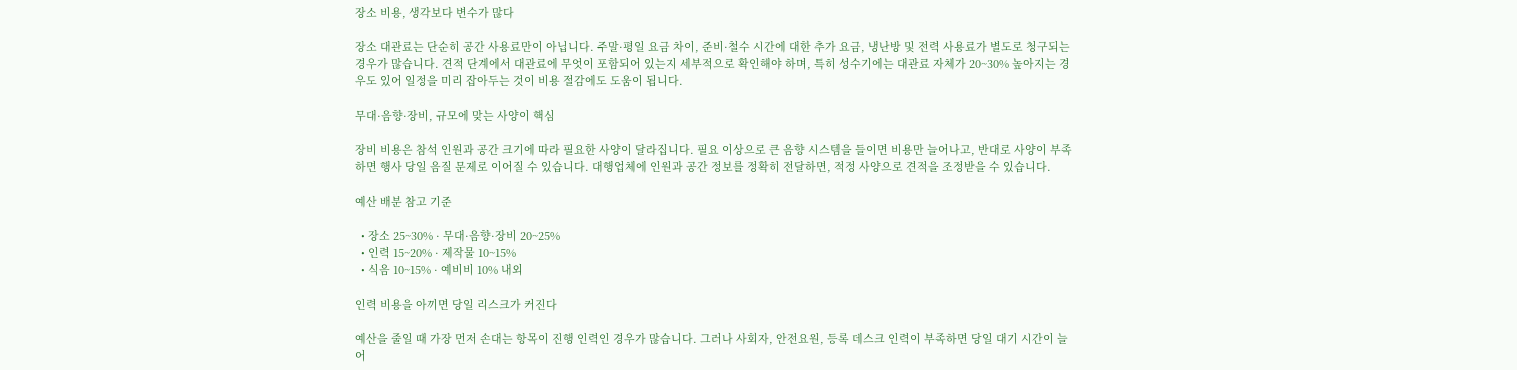장소 비용, 생각보다 변수가 많다

장소 대관료는 단순히 공간 사용료만이 아닙니다. 주말·평일 요금 차이, 준비·철수 시간에 대한 추가 요금, 냉난방 및 전력 사용료가 별도로 청구되는 경우가 많습니다. 견적 단계에서 대관료에 무엇이 포함되어 있는지 세부적으로 확인해야 하며, 특히 성수기에는 대관료 자체가 20~30% 높아지는 경우도 있어 일정을 미리 잡아두는 것이 비용 절감에도 도움이 됩니다.

무대·음향·장비, 규모에 맞는 사양이 핵심

장비 비용은 참석 인원과 공간 크기에 따라 필요한 사양이 달라집니다. 필요 이상으로 큰 음향 시스템을 들이면 비용만 늘어나고, 반대로 사양이 부족하면 행사 당일 음질 문제로 이어질 수 있습니다. 대행업체에 인원과 공간 정보를 정확히 전달하면, 적정 사양으로 견적을 조정받을 수 있습니다.

예산 배분 참고 기준

  • 장소 25~30% · 무대·음향·장비 20~25%
  • 인력 15~20% · 제작물 10~15%
  • 식음 10~15% · 예비비 10% 내외

인력 비용을 아끼면 당일 리스크가 커진다

예산을 줄일 때 가장 먼저 손대는 항목이 진행 인력인 경우가 많습니다. 그러나 사회자, 안전요원, 등록 데스크 인력이 부족하면 당일 대기 시간이 늘어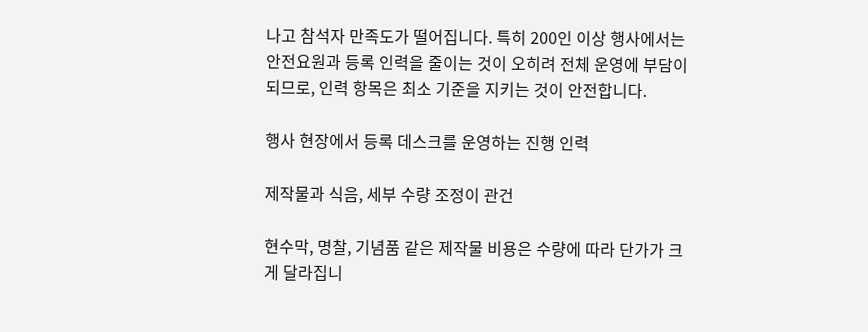나고 참석자 만족도가 떨어집니다. 특히 200인 이상 행사에서는 안전요원과 등록 인력을 줄이는 것이 오히려 전체 운영에 부담이 되므로, 인력 항목은 최소 기준을 지키는 것이 안전합니다.

행사 현장에서 등록 데스크를 운영하는 진행 인력

제작물과 식음, 세부 수량 조정이 관건

현수막, 명찰, 기념품 같은 제작물 비용은 수량에 따라 단가가 크게 달라집니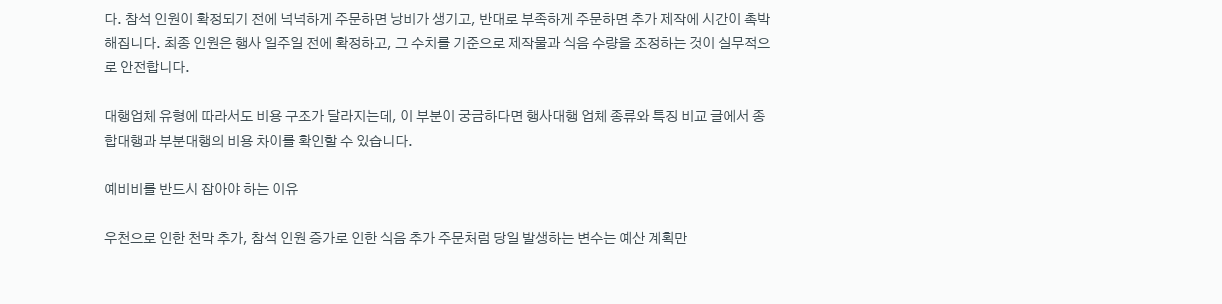다. 참석 인원이 확정되기 전에 넉넉하게 주문하면 낭비가 생기고, 반대로 부족하게 주문하면 추가 제작에 시간이 촉박해집니다. 최종 인원은 행사 일주일 전에 확정하고, 그 수치를 기준으로 제작물과 식음 수량을 조정하는 것이 실무적으로 안전합니다.

대행업체 유형에 따라서도 비용 구조가 달라지는데, 이 부분이 궁금하다면 행사대행 업체 종류와 특징 비교 글에서 종합대행과 부분대행의 비용 차이를 확인할 수 있습니다.

예비비를 반드시 잡아야 하는 이유

우천으로 인한 천막 추가, 참석 인원 증가로 인한 식음 추가 주문처럼 당일 발생하는 변수는 예산 계획만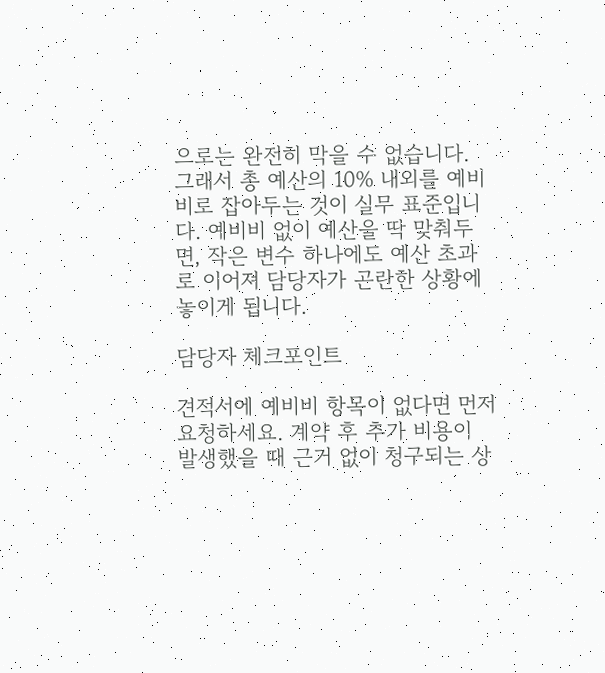으로는 완전히 막을 수 없습니다. 그래서 총 예산의 10% 내외를 예비비로 잡아두는 것이 실무 표준입니다. 예비비 없이 예산을 딱 맞춰두면, 작은 변수 하나에도 예산 초과로 이어져 담당자가 곤란한 상황에 놓이게 됩니다.

담당자 체크포인트

견적서에 예비비 항목이 없다면 먼저 요청하세요. 계약 후 추가 비용이 발생했을 때 근거 없이 청구되는 상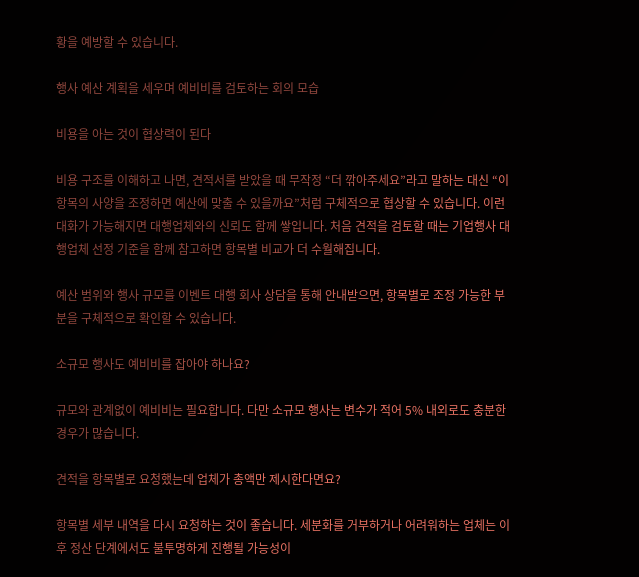황을 예방할 수 있습니다.

행사 예산 계획을 세우며 예비비를 검토하는 회의 모습

비용을 아는 것이 협상력이 된다

비용 구조를 이해하고 나면, 견적서를 받았을 때 무작정 “더 깎아주세요”라고 말하는 대신 “이 항목의 사양을 조정하면 예산에 맞출 수 있을까요”처럼 구체적으로 협상할 수 있습니다. 이런 대화가 가능해지면 대행업체와의 신뢰도 함께 쌓입니다. 처음 견적을 검토할 때는 기업행사 대행업체 선정 기준을 함께 참고하면 항목별 비교가 더 수월해집니다.

예산 범위와 행사 규모를 이벤트 대행 회사 상담을 통해 안내받으면, 항목별로 조정 가능한 부분을 구체적으로 확인할 수 있습니다.

소규모 행사도 예비비를 잡아야 하나요?

규모와 관계없이 예비비는 필요합니다. 다만 소규모 행사는 변수가 적어 5% 내외로도 충분한 경우가 많습니다.

견적을 항목별로 요청했는데 업체가 총액만 제시한다면요?

항목별 세부 내역을 다시 요청하는 것이 좋습니다. 세분화를 거부하거나 어려워하는 업체는 이후 정산 단계에서도 불투명하게 진행될 가능성이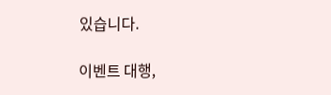있습니다.

이벤트 대행,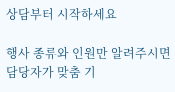상담부터 시작하세요

행사 종류와 인원만 알려주시면 담당자가 맞춤 기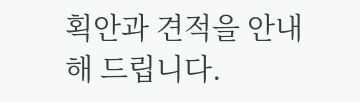획안과 견적을 안내해 드립니다.